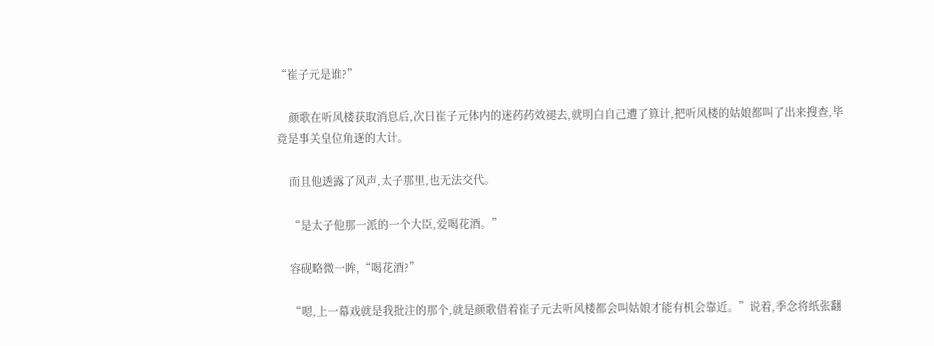“崔子元是谁?”

    颜歌在听风楼获取消息后,次日崔子元体内的迷药药效褪去,就明白自己遭了算计,把听风楼的姑娘都叫了出来搜查,毕竟是事关皇位角逐的大计。

    而且他透露了风声,太子那里,也无法交代。

    “是太子他那一派的一个大臣,爱喝花酒。”

    容砚略微一眸,“喝花酒?”

    “嗯,上一幕戏就是我批注的那个,就是颜歌借着崔子元去听风楼都会叫姑娘才能有机会靠近。”说着,季念将纸张翻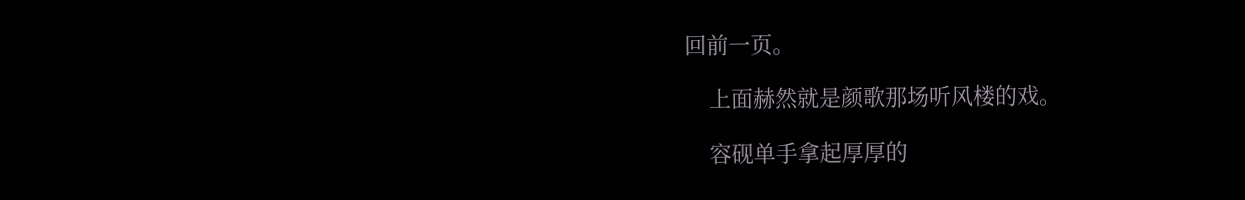回前一页。

    上面赫然就是颜歌那场听风楼的戏。

    容砚单手拿起厚厚的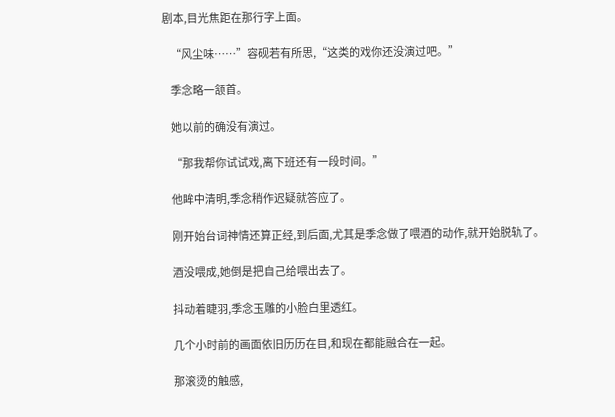剧本,目光焦距在那行字上面。

    “风尘味……”容砚若有所思,“这类的戏你还没演过吧。”

    季念略一颔首。

    她以前的确没有演过。

    “那我帮你试试戏,离下班还有一段时间。”

    他眸中清明,季念稍作迟疑就答应了。

    刚开始台词神情还算正经,到后面,尤其是季念做了喂酒的动作,就开始脱轨了。

    酒没喂成,她倒是把自己给喂出去了。

    抖动着睫羽,季念玉雕的小脸白里透红。

    几个小时前的画面依旧历历在目,和现在都能融合在一起。

    那滚烫的触感,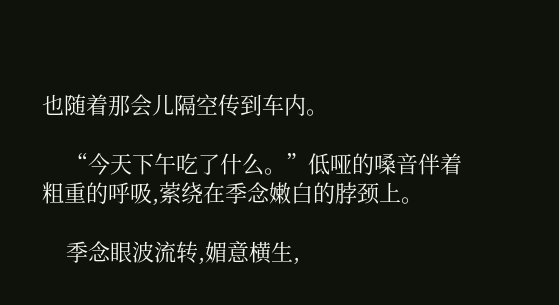也随着那会儿隔空传到车内。

    “今天下午吃了什么。”低哑的嗓音伴着粗重的呼吸,萦绕在季念嫩白的脖颈上。

    季念眼波流转,媚意横生,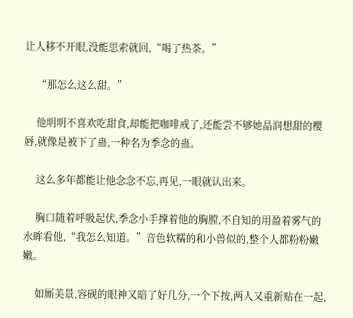让人移不开眼,没能思索就回,“喝了热茶。”

    “那怎么这么甜。”

    他明明不喜欢吃甜食,却能把咖啡戒了,还能尝不够她晶润想甜的樱唇,就像是被下了蛊,一种名为季念的蛊。

    这么多年都能让他念念不忘,再见,一眼就认出来。

    胸口随着呼吸起伏,季念小手撑着他的胸膛,不自知的用盈着雾气的水眸看他,“我怎么知道。”音色软糯的和小兽似的,整个人都粉粉嫩嫩。

    如厮美景,容砚的眼神又暗了好几分,一个下按,两人又重新贴在一起,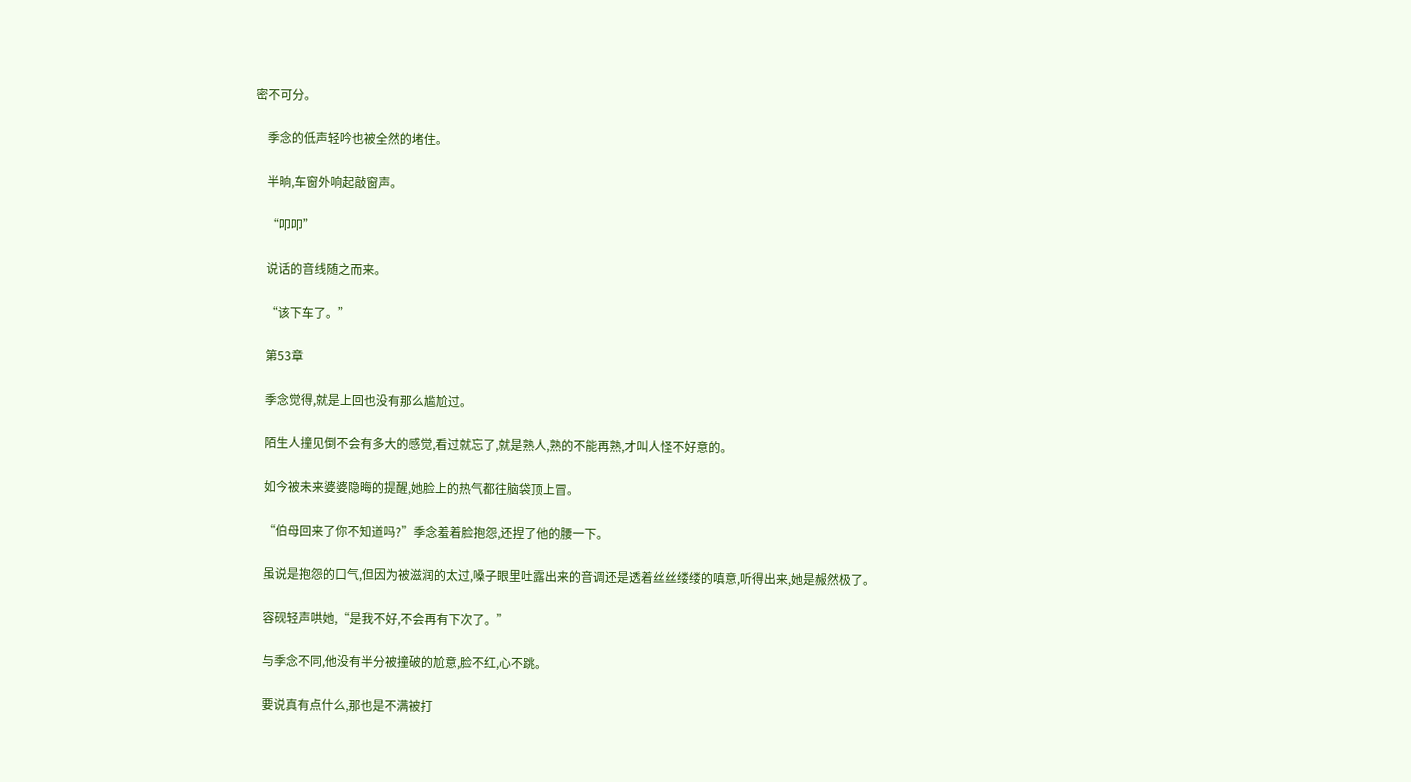密不可分。

    季念的低声轻吟也被全然的堵住。

    半晌,车窗外响起敲窗声。

    “叩叩”

    说话的音线随之而来。

    “该下车了。”

    第53章

    季念觉得,就是上回也没有那么尴尬过。

    陌生人撞见倒不会有多大的感觉,看过就忘了,就是熟人,熟的不能再熟,才叫人怪不好意的。

    如今被未来婆婆隐晦的提醒,她脸上的热气都往脑袋顶上冒。

    “伯母回来了你不知道吗?”季念羞着脸抱怨,还捏了他的腰一下。

    虽说是抱怨的口气,但因为被滋润的太过,嗓子眼里吐露出来的音调还是透着丝丝缕缕的嗔意,听得出来,她是赧然极了。

    容砚轻声哄她,“是我不好,不会再有下次了。”

    与季念不同,他没有半分被撞破的尬意,脸不红,心不跳。

    要说真有点什么,那也是不满被打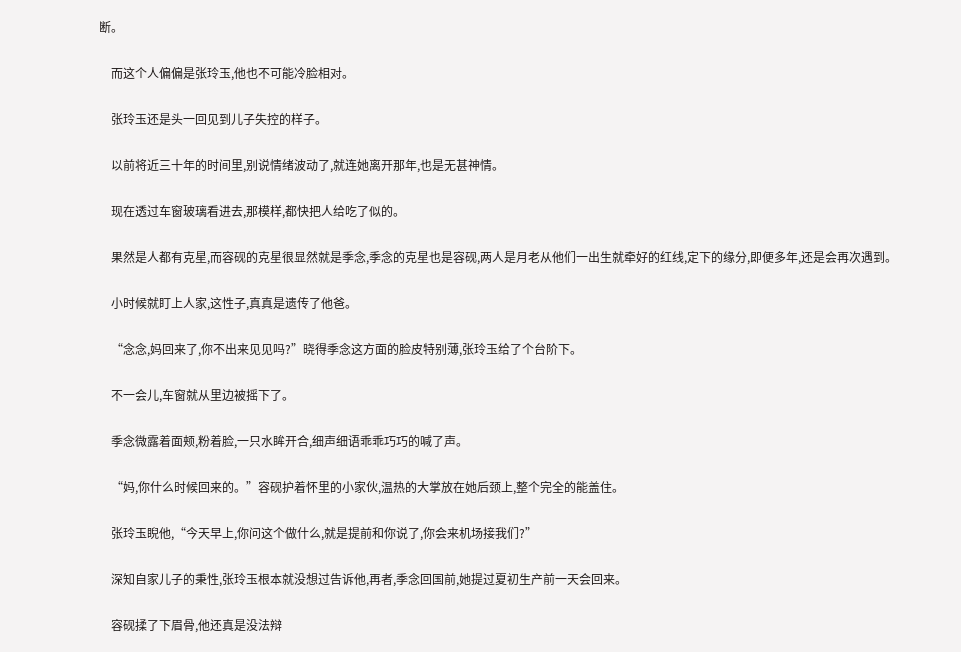断。

    而这个人偏偏是张玲玉,他也不可能冷脸相对。

    张玲玉还是头一回见到儿子失控的样子。

    以前将近三十年的时间里,别说情绪波动了,就连她离开那年,也是无甚神情。

    现在透过车窗玻璃看进去,那模样,都快把人给吃了似的。

    果然是人都有克星,而容砚的克星很显然就是季念,季念的克星也是容砚,两人是月老从他们一出生就牵好的红线,定下的缘分,即便多年,还是会再次遇到。

    小时候就盯上人家,这性子,真真是遗传了他爸。

    “念念,妈回来了,你不出来见见吗?”晓得季念这方面的脸皮特别薄,张玲玉给了个台阶下。

    不一会儿,车窗就从里边被摇下了。

    季念微露着面颊,粉着脸,一只水眸开合,细声细语乖乖巧巧的喊了声。

    “妈,你什么时候回来的。”容砚护着怀里的小家伙,温热的大掌放在她后颈上,整个完全的能盖住。

    张玲玉睨他,“今天早上,你问这个做什么,就是提前和你说了,你会来机场接我们?”

    深知自家儿子的秉性,张玲玉根本就没想过告诉他,再者,季念回国前,她提过夏初生产前一天会回来。

    容砚揉了下眉骨,他还真是没法辩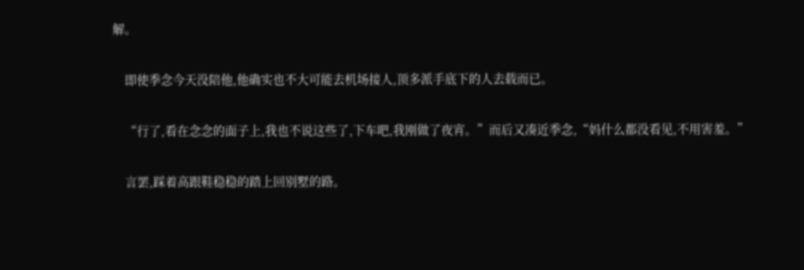解。

    即使季念今天没陪他,他确实也不大可能去机场接人,顶多派手底下的人去载而已。

    “行了,看在念念的面子上,我也不说这些了,下车吧,我刚做了夜宵。”而后又凑近季念,“妈什么都没看见,不用害羞。”

    言罢,踩着高跟鞋稳稳的踏上回别墅的路。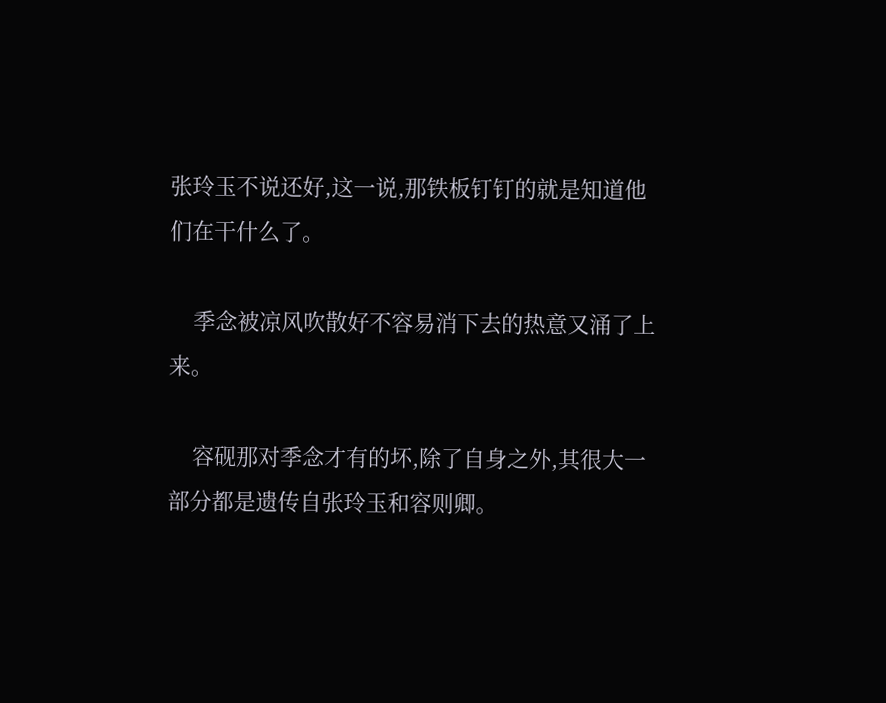张玲玉不说还好,这一说,那铁板钉钉的就是知道他们在干什么了。

    季念被凉风吹散好不容易消下去的热意又涌了上来。

    容砚那对季念才有的坏,除了自身之外,其很大一部分都是遗传自张玲玉和容则卿。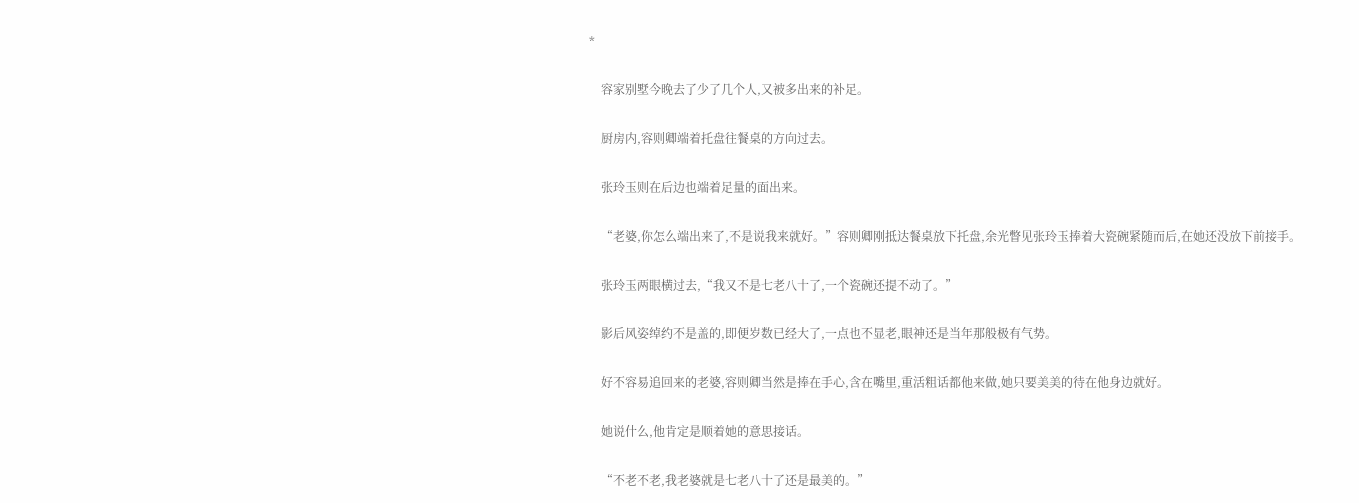*

    容家别墅今晚去了少了几个人,又被多出来的补足。

    厨房内,容则卿端着托盘往餐桌的方向过去。

    张玲玉则在后边也端着足量的面出来。

    “老婆,你怎么端出来了,不是说我来就好。”容则卿刚抵达餐桌放下托盘,余光瞥见张玲玉捧着大瓷碗紧随而后,在她还没放下前接手。

    张玲玉两眼横过去,“我又不是七老八十了,一个瓷碗还提不动了。”

    影后风姿绰约不是盖的,即便岁数已经大了,一点也不显老,眼神还是当年那般极有气势。

    好不容易追回来的老婆,容则卿当然是捧在手心,含在嘴里,重活粗话都他来做,她只要美美的待在他身边就好。

    她说什么,他肯定是顺着她的意思接话。

    “不老不老,我老婆就是七老八十了还是最美的。”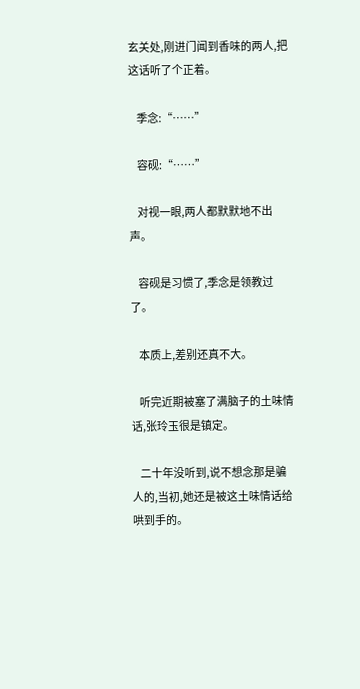玄关处,刚进门闻到香味的两人,把这话听了个正着。

    季念:“……”

    容砚:“……”

    对视一眼,两人都默默地不出声。

    容砚是习惯了,季念是领教过了。

    本质上,差别还真不大。

    听完近期被塞了满脑子的土味情话,张玲玉很是镇定。

    二十年没听到,说不想念那是骗人的,当初,她还是被这土味情话给哄到手的。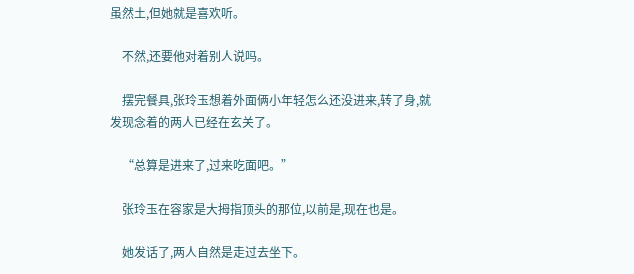虽然土,但她就是喜欢听。

    不然,还要他对着别人说吗。

    摆完餐具,张玲玉想着外面俩小年轻怎么还没进来,转了身,就发现念着的两人已经在玄关了。

    “总算是进来了,过来吃面吧。”

    张玲玉在容家是大拇指顶头的那位,以前是,现在也是。

    她发话了,两人自然是走过去坐下。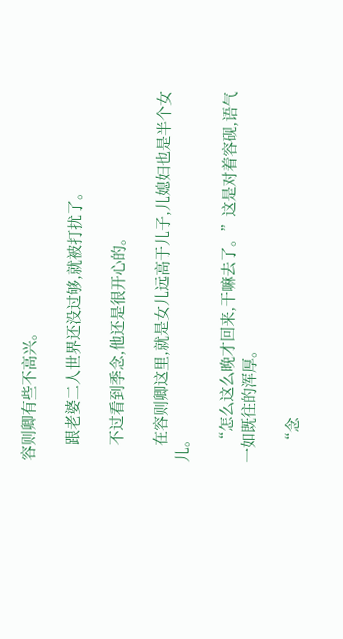容则卿有些不高兴。

    跟老婆二人世界还没过够,就被打扰了。

    不过看到季念,他还是很开心的。

    在容则卿这里,就是女儿远高于儿子,儿媳妇也是半个女儿。

    “怎么这么晚才回来,干嘛去了。”这是对着容砚,语气一如既往的浑厚。

    “念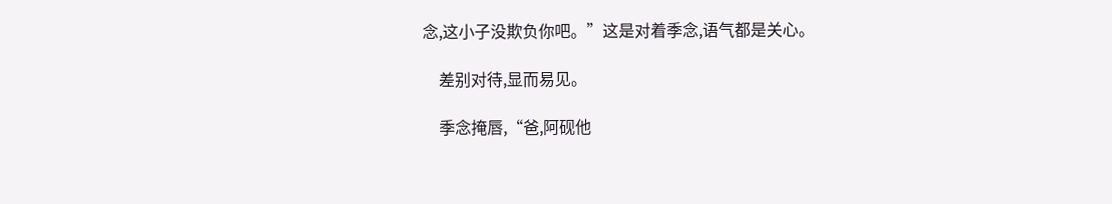念,这小子没欺负你吧。”这是对着季念,语气都是关心。

    差别对待,显而易见。

    季念掩唇,“爸,阿砚他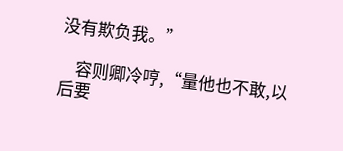没有欺负我。”

    容则卿冷哼,“量他也不敢,以后要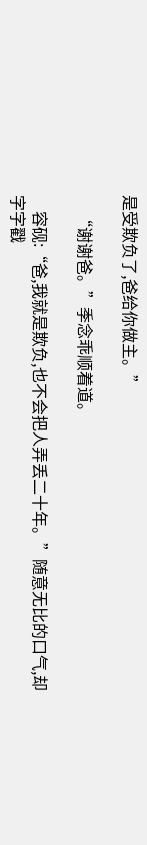是受欺负了,爸给你做主。”

    “谢谢爸。”季念乖顺着道。

    容砚:“爸,我就是欺负,也不会把人弄丢二十年。”随意无比的口气,却字字戳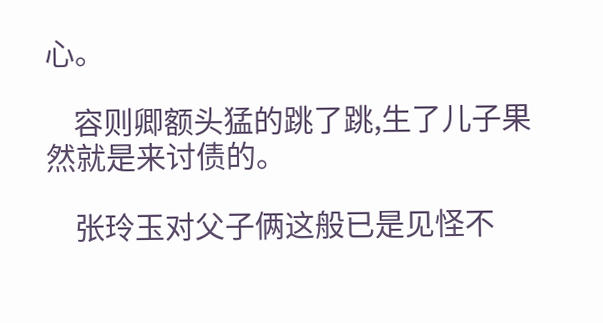心。

    容则卿额头猛的跳了跳,生了儿子果然就是来讨债的。

    张玲玉对父子俩这般已是见怪不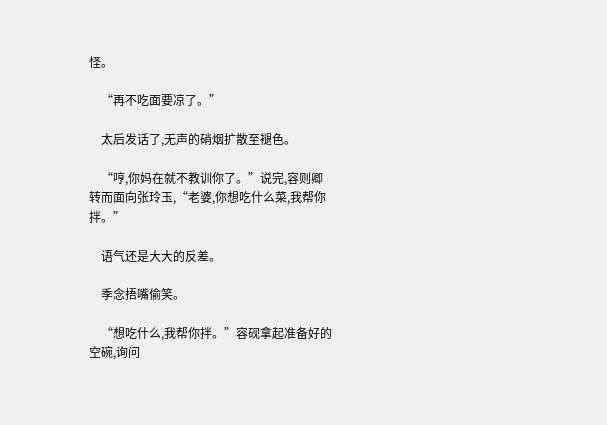怪。

    “再不吃面要凉了。”

    太后发话了,无声的硝烟扩散至褪色。

    “哼,你妈在就不教训你了。”说完,容则卿转而面向张玲玉,“老婆,你想吃什么菜,我帮你拌。”

    语气还是大大的反差。

    季念捂嘴偷笑。

    “想吃什么,我帮你拌。”容砚拿起准备好的空碗,询问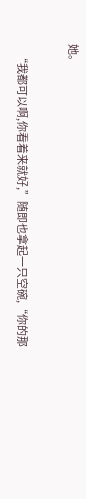她。

    “我都可以啊,你看着来就好,”随即也拿起一只空碗,“你的那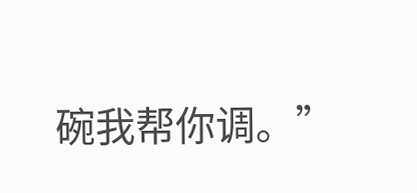碗我帮你调。”